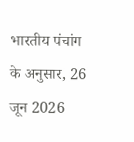भारतीय पंचांग के अनुसार, 26 जून 2026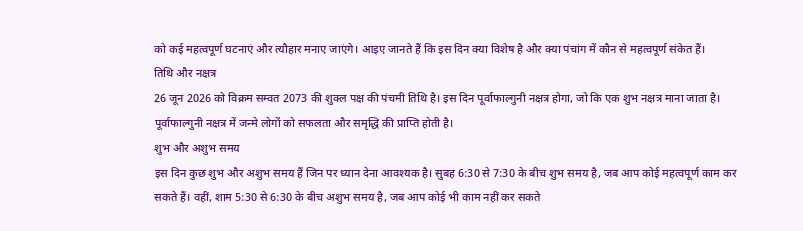को कई महत्वपूर्ण घटनाएं और त्यौहार मनाए जाएंगे। आइए जानते हैं कि इस दिन क्या विशेष है और क्या पंचांग में कौन से महत्वपूर्ण संकेत हैं।
तिथि और नक्षत्र
26 जून 2026 को विक्रम सम्वत 2073 की शुक्ल पक्ष की पंचमी तिथि है। इस दिन पूर्वाफाल्गुनी नक्षत्र होगा, जो कि एक शुभ नक्षत्र माना जाता है। पूर्वाफाल्गुनी नक्षत्र में जन्मे लोगों को सफलता और समृद्धि की प्राप्ति होती है।
शुभ और अशुभ समय
इस दिन कुछ शुभ और अशुभ समय हैं जिन पर ध्यान देना आवश्यक है। सुबह 6:30 से 7:30 के बीच शुभ समय है, जब आप कोई महत्वपूर्ण काम कर सकते हैं। वहीं, शाम 5:30 से 6:30 के बीच अशुभ समय है, जब आप कोई भी काम नहीं कर सकते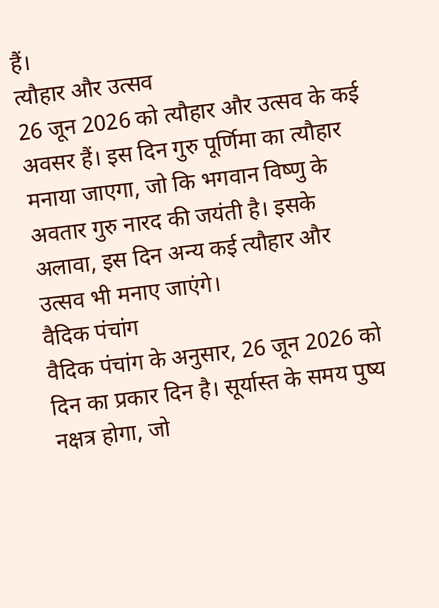हैं।
त्यौहार और उत्सव
26 जून 2026 को त्यौहार और उत्सव के कई अवसर हैं। इस दिन गुरु पूर्णिमा का त्यौहार मनाया जाएगा, जो कि भगवान विष्णु के अवतार गुरु नारद की जयंती है। इसके अलावा, इस दिन अन्य कई त्यौहार और उत्सव भी मनाए जाएंगे।
वैदिक पंचांग
वैदिक पंचांग के अनुसार, 26 जून 2026 को दिन का प्रकार दिन है। सूर्यास्त के समय पुष्य नक्षत्र होगा, जो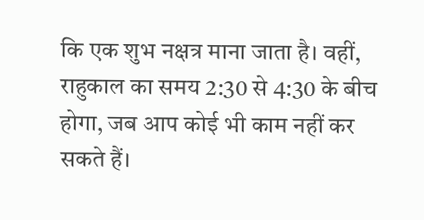कि एक शुभ नक्षत्र माना जाता है। वहीं, राहुकाल का समय 2:30 से 4:30 के बीच होगा, जब आप कोई भी काम नहीं कर सकते हैं।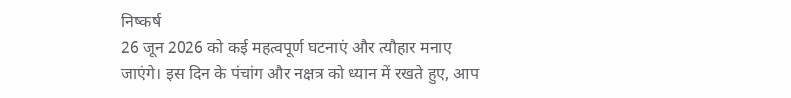निष्कर्ष
26 जून 2026 को कई महत्वपूर्ण घटनाएं और त्यौहार मनाए जाएंगे। इस दिन के पंचांग और नक्षत्र को ध्यान में रखते हुए, आप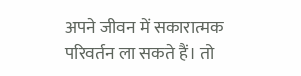अपने जीवन में सकारात्मक परिवर्तन ला सकते हैं। तो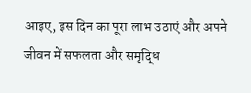आइए, इस दिन का पूरा लाभ उठाएं और अपने जीवन में सफलता और समृद्धि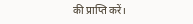की प्राप्ति करें।